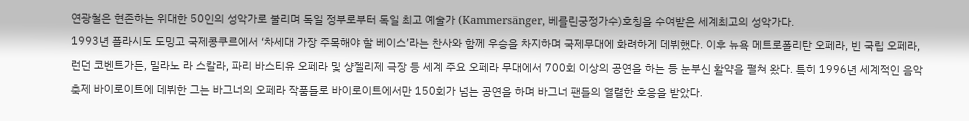연광철은 현존하는 위대한 50인의 성악가로 불리며 독일 정부로부터 독일 최고 예술가 (Kammersänger, 베를린궁정가수)호칭을 수여받은 세계최고의 성악가다.
1993년 플라시도 도밍고 국제콩쿠르에서 ‘차세대 가장 주목해야 할 베이스’라는 찬사와 함께 우승을 차지하며 국제무대에 화려하게 데뷔했다. 이후 뉴욕 메트로폴리탄 오페라, 빈 국립 오페라, 런던 코벤트가든, 밀라노 라 스칼라, 파리 바스티유 오페라 및 샹젤리제 극장 등 세계 주요 오페라 무대에서 700회 이상의 공연을 하는 등 눈부신 활약을 펼쳐 왔다. 특히 1996년 세계적인 음악축제 바이로이트에 데뷔한 그는 바그너의 오페라 작품들로 바이로이트에서만 150회가 넘는 공연을 하며 바그너 팬들의 열렬한 호응을 받았다.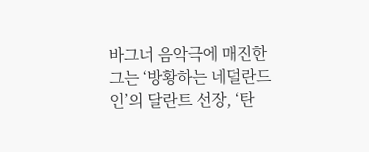바그너 음악극에 매진한 그는 ‘방황하는 네덜란드인’의 달란트 선장, ‘탄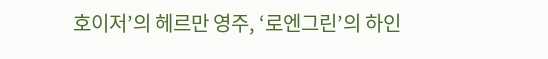호이저’의 헤르만 영주, ‘로엔그린’의 하인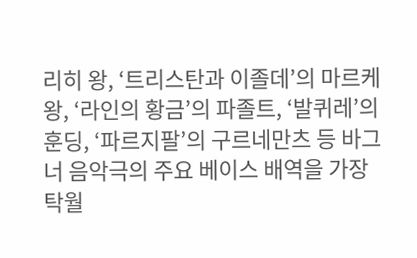리히 왕, ‘트리스탄과 이졸데’의 마르케 왕, ‘라인의 황금’의 파졸트, ‘발퀴레’의 훈딩, ‘파르지팔’의 구르네만츠 등 바그너 음악극의 주요 베이스 배역을 가장 탁월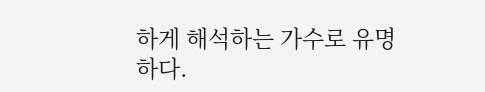하게 해석하는 가수로 유명하다.